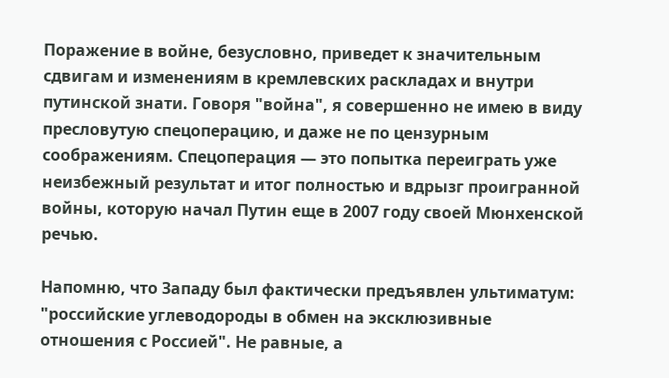Поражение в войне, безусловно, приведет к значительным сдвигам и изменениям в кремлевских раскладах и внутри путинской знати. Говоря "война", я совершенно не имею в виду пресловутую спецоперацию, и даже не по цензурным соображениям. Спецоперация — это попытка переиграть уже неизбежный результат и итог полностью и вдрызг проигранной войны, которую начал Путин еще в 2007 году своей Мюнхенской речью.

Напомню, что Западу был фактически предъявлен ультиматум: "российские углеводороды в обмен на эксклюзивные отношения с Россией". Не равные, а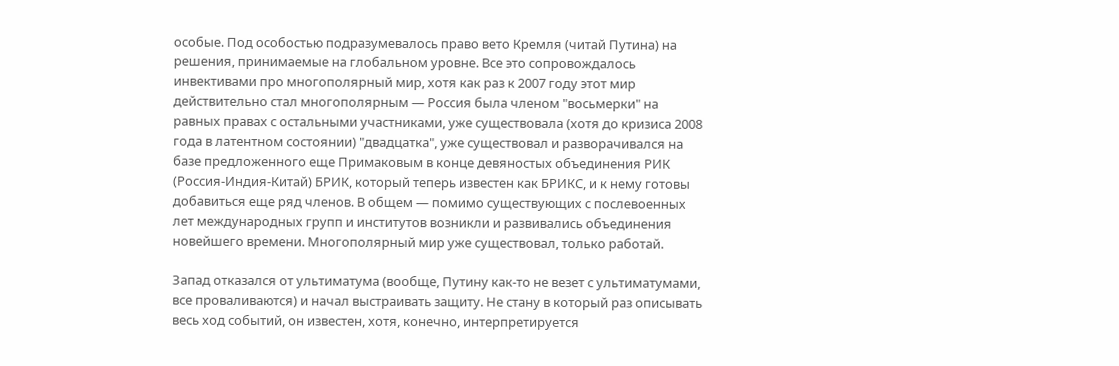особые. Под особостью подразумевалось право вето Кремля (читай Путина) на решения, принимаемые на глобальном уровне. Все это сопровождалось инвективами про многополярный мир, хотя как раз к 2007 году этот мир действительно стал многополярным — Россия была членом "восьмерки" на равных правах с остальными участниками, уже существовала (хотя до кризиса 2008 года в латентном состоянии) "двадцатка", уже существовал и разворачивался на базе предложенного еще Примаковым в конце девяностых объединения РИК (Россия-Индия-Китай) БРИК, который теперь известен как БРИКС, и к нему готовы добавиться еще ряд членов. В общем — помимо существующих с послевоенных лет международных групп и институтов возникли и развивались объединения новейшего времени. Многополярный мир уже существовал, только работай.

Запад отказался от ультиматума (вообще, Путину как-то не везет с ультиматумами, все проваливаются) и начал выстраивать защиту. Не стану в который раз описывать весь ход событий, он известен, хотя, конечно, интерпретируется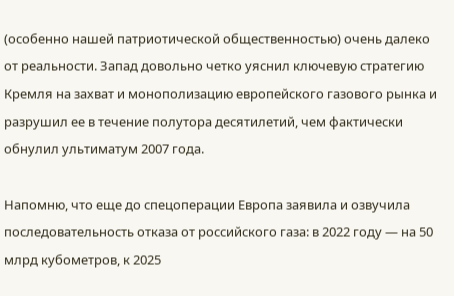(особенно нашей патриотической общественностью) очень далеко от реальности. Запад довольно четко уяснил ключевую стратегию Кремля на захват и монополизацию европейского газового рынка и разрушил ее в течение полутора десятилетий, чем фактически обнулил ультиматум 2007 года.

Напомню, что еще до спецоперации Европа заявила и озвучила последовательность отказа от российского газа: в 2022 году — на 50 млрд кубометров, к 2025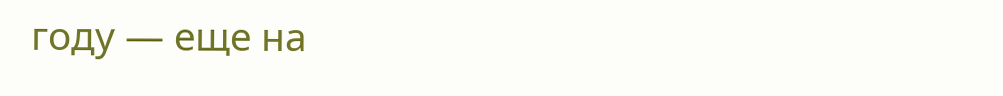году — еще на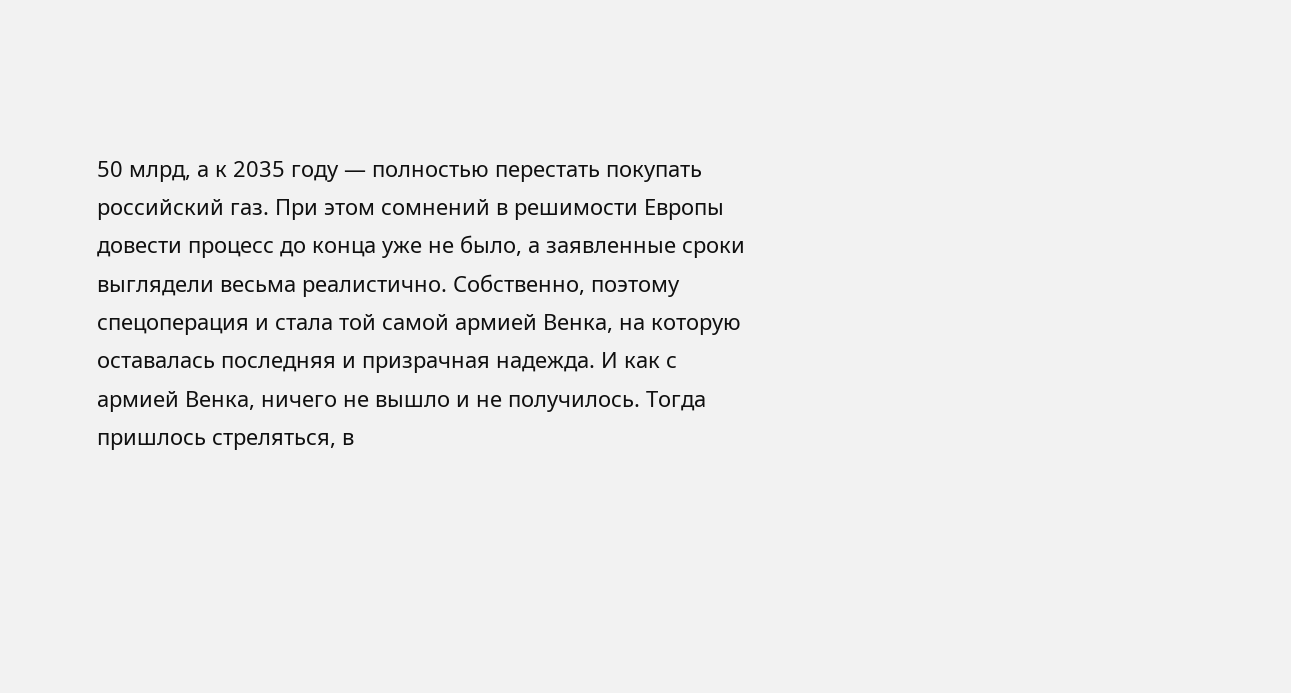50 млрд, а к 2035 году — полностью перестать покупать российский газ. При этом сомнений в решимости Европы довести процесс до конца уже не было, а заявленные сроки выглядели весьма реалистично. Собственно, поэтому спецоперация и стала той самой армией Венка, на которую оставалась последняя и призрачная надежда. И как с армией Венка, ничего не вышло и не получилось. Тогда пришлось стреляться, в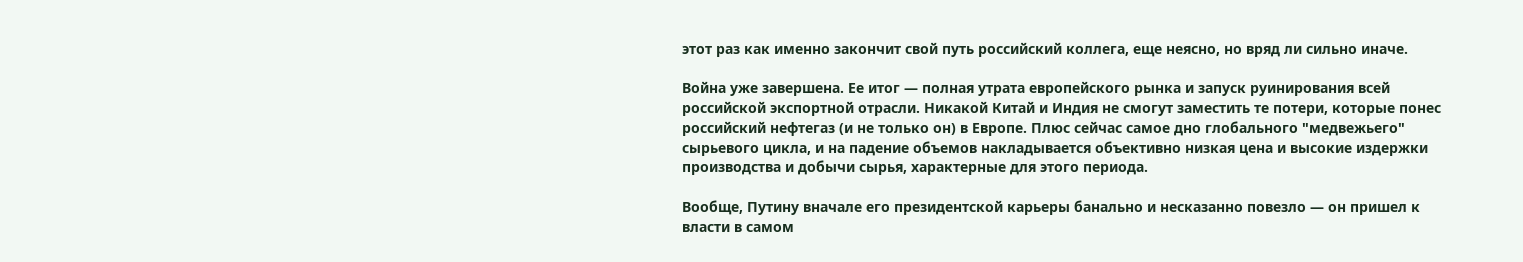этот раз как именно закончит свой путь российский коллега, еще неясно, но вряд ли сильно иначе.

Война уже завершена. Ее итог — полная утрата европейского рынка и запуск руинирования всей российской экспортной отрасли. Никакой Китай и Индия не смогут заместить те потери, которые понес российский нефтегаз (и не только он) в Европе. Плюс сейчас самое дно глобального "медвежьего" сырьевого цикла, и на падение объемов накладывается объективно низкая цена и высокие издержки производства и добычи сырья, характерные для этого периода.

Вообще, Путину вначале его президентской карьеры банально и несказанно повезло — он пришел к власти в самом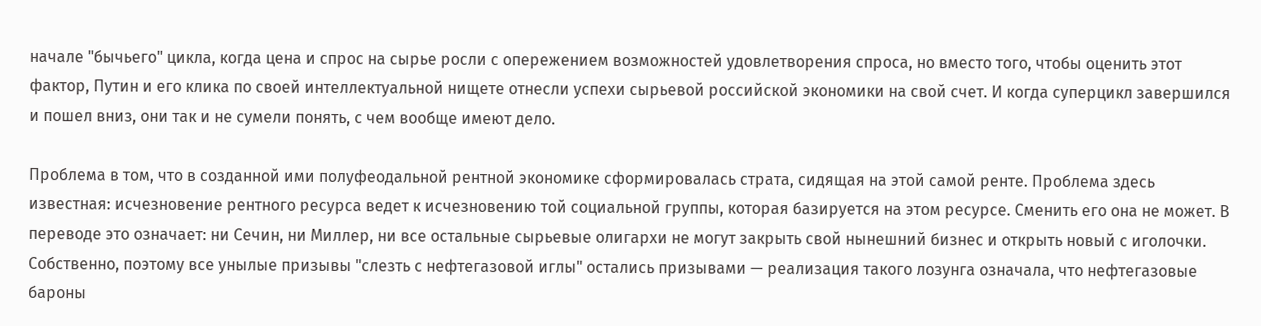начале "бычьего" цикла, когда цена и спрос на сырье росли с опережением возможностей удовлетворения спроса, но вместо того, чтобы оценить этот фактор, Путин и его клика по своей интеллектуальной нищете отнесли успехи сырьевой российской экономики на свой счет. И когда суперцикл завершился и пошел вниз, они так и не сумели понять, с чем вообще имеют дело.

Проблема в том, что в созданной ими полуфеодальной рентной экономике сформировалась страта, сидящая на этой самой ренте. Проблема здесь известная: исчезновение рентного ресурса ведет к исчезновению той социальной группы, которая базируется на этом ресурсе. Сменить его она не может. В переводе это означает: ни Сечин, ни Миллер, ни все остальные сырьевые олигархи не могут закрыть свой нынешний бизнес и открыть новый с иголочки. Собственно, поэтому все унылые призывы "слезть с нефтегазовой иглы" остались призывами — реализация такого лозунга означала, что нефтегазовые бароны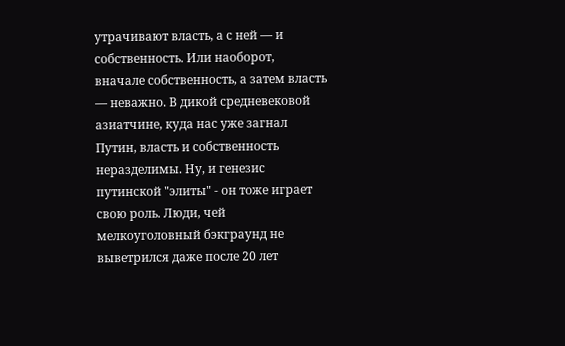утрачивают власть, а с ней — и собственность. Или наоборот, вначале собственность, а затем власть — неважно. В дикой средневековой азиатчине, куда нас уже загнал Путин, власть и собственность неразделимы. Ну, и генезис путинской "элиты" - он тоже играет свою роль. Люди, чей мелкоуголовный бэкграунд не выветрился даже после 20 лет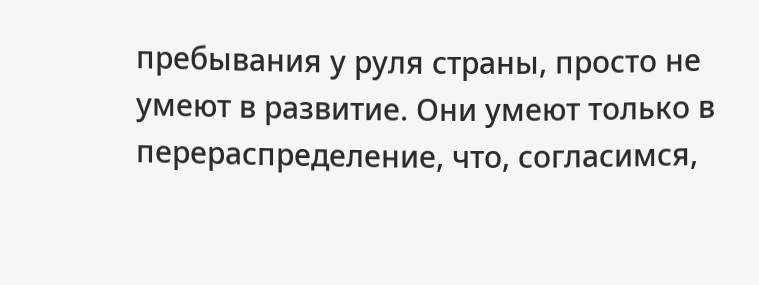пребывания у руля страны, просто не умеют в развитие. Они умеют только в перераспределение, что, согласимся,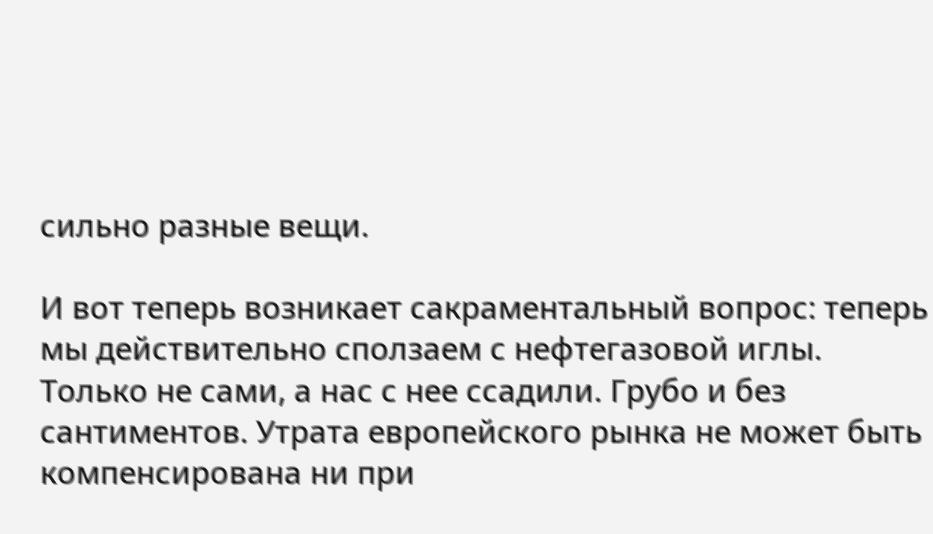сильно разные вещи.

И вот теперь возникает сакраментальный вопрос: теперь мы действительно сползаем с нефтегазовой иглы. Только не сами, а нас с нее ссадили. Грубо и без сантиментов. Утрата европейского рынка не может быть компенсирована ни при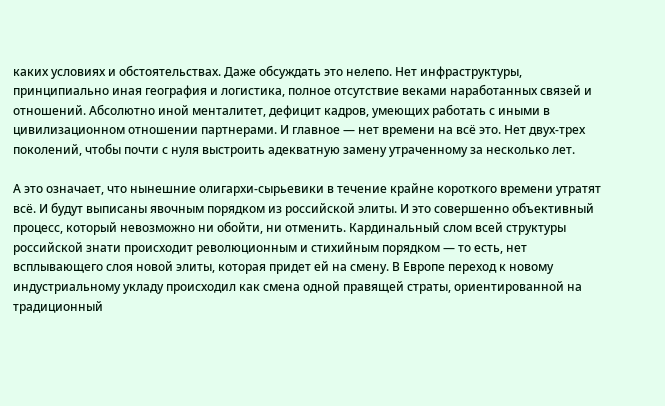каких условиях и обстоятельствах. Даже обсуждать это нелепо. Нет инфраструктуры, принципиально иная география и логистика, полное отсутствие веками наработанных связей и отношений. Абсолютно иной менталитет, дефицит кадров, умеющих работать с иными в цивилизационном отношении партнерами. И главное — нет времени на всё это. Нет двух-трех поколений, чтобы почти с нуля выстроить адекватную замену утраченному за несколько лет.

А это означает, что нынешние олигархи-сырьевики в течение крайне короткого времени утратят всё. И будут выписаны явочным порядком из российской элиты. И это совершенно объективный процесс, который невозможно ни обойти, ни отменить. Кардинальный слом всей структуры российской знати происходит революционным и стихийным порядком — то есть, нет всплывающего слоя новой элиты, которая придет ей на смену. В Европе переход к новому индустриальному укладу происходил как смена одной правящей страты, ориентированной на традиционный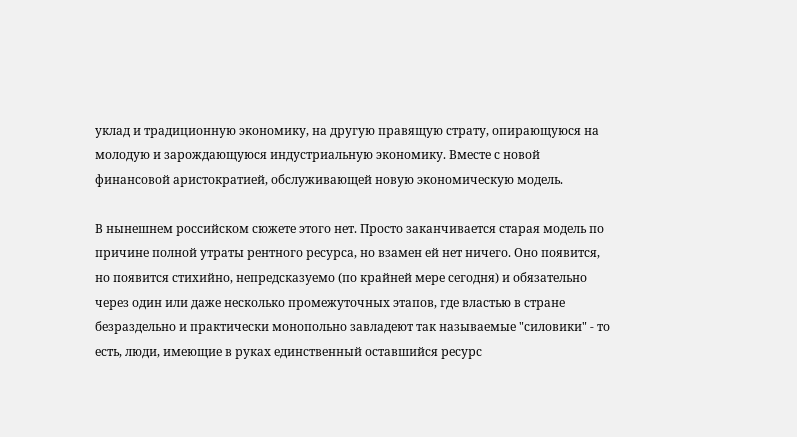уклад и традиционную экономику, на другую правящую страту, опирающуюся на молодую и зарождающуюся индустриальную экономику. Вместе с новой финансовой аристократией, обслуживающей новую экономическую модель.

В нынешнем российском сюжете этого нет. Просто заканчивается старая модель по причине полной утраты рентного ресурса, но взамен ей нет ничего. Оно появится, но появится стихийно, непредсказуемо (по крайней мере сегодня) и обязательно через один или даже несколько промежуточных этапов, где властью в стране безраздельно и практически монопольно завладеют так называемые "силовики" - то есть, люди, имеющие в руках единственный оставшийся ресурс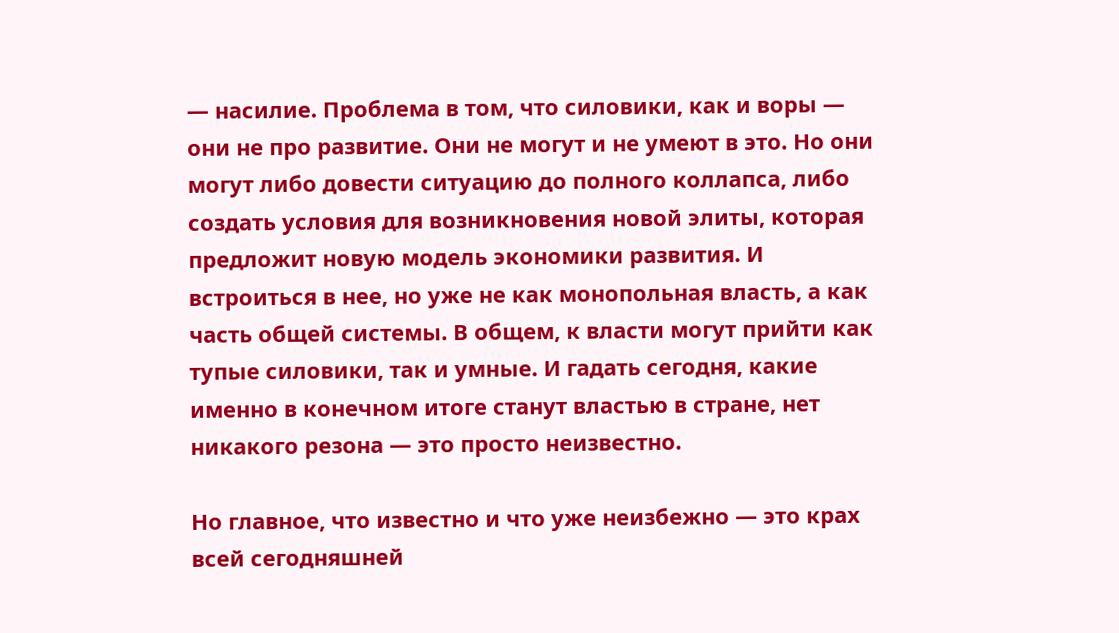— насилие. Проблема в том, что силовики, как и воры — они не про развитие. Они не могут и не умеют в это. Но они могут либо довести ситуацию до полного коллапса, либо создать условия для возникновения новой элиты, которая предложит новую модель экономики развития. И встроиться в нее, но уже не как монопольная власть, а как часть общей системы. В общем, к власти могут прийти как тупые силовики, так и умные. И гадать сегодня, какие именно в конечном итоге станут властью в стране, нет никакого резона — это просто неизвестно.

Но главное, что известно и что уже неизбежно — это крах всей сегодняшней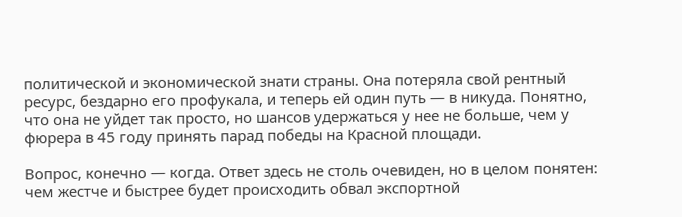политической и экономической знати страны. Она потеряла свой рентный ресурс, бездарно его профукала, и теперь ей один путь — в никуда. Понятно, что она не уйдет так просто, но шансов удержаться у нее не больше, чем у фюрера в 45 году принять парад победы на Красной площади.

Вопрос, конечно — когда. Ответ здесь не столь очевиден, но в целом понятен: чем жестче и быстрее будет происходить обвал экспортной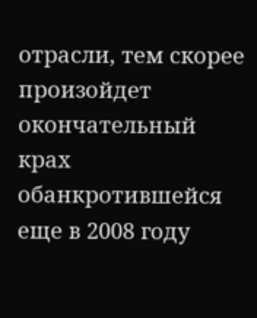отрасли, тем скорее произойдет окончательный крах обанкротившейся еще в 2008 году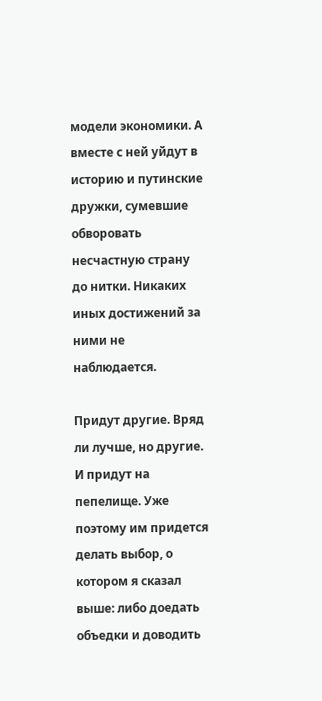модели экономики. А вместе с ней уйдут в историю и путинские дружки, сумевшие обворовать несчастную страну до нитки. Никаких иных достижений за ними не наблюдается.

Придут другие. Вряд ли лучше, но другие. И придут на пепелище. Уже поэтому им придется делать выбор, о котором я сказал выше: либо доедать объедки и доводить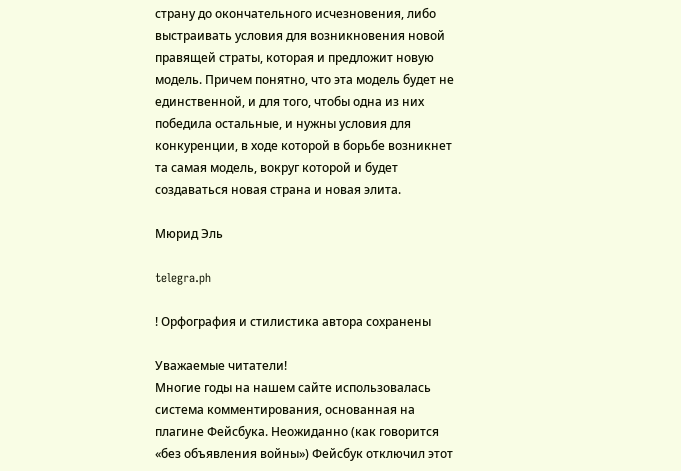страну до окончательного исчезновения, либо выстраивать условия для возникновения новой правящей страты, которая и предложит новую модель. Причем понятно, что эта модель будет не единственной, и для того, чтобы одна из них победила остальные, и нужны условия для конкуренции, в ходе которой в борьбе возникнет та самая модель, вокруг которой и будет создаваться новая страна и новая элита.

Мюрид Эль

telegra.ph

! Орфография и стилистика автора сохранены

Уважаемые читатели!
Многие годы на нашем сайте использовалась система комментирования, основанная на плагине Фейсбука. Неожиданно (как говорится «без объявления войны») Фейсбук отключил этот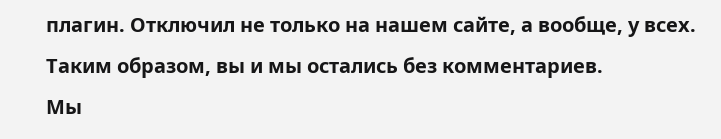плагин. Отключил не только на нашем сайте, а вообще, у всех.
Таким образом, вы и мы остались без комментариев.
Мы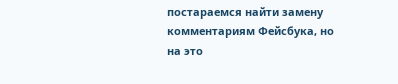постараемся найти замену комментариям Фейсбука, но на это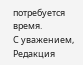потребуется время.
С уважением,
Редакция